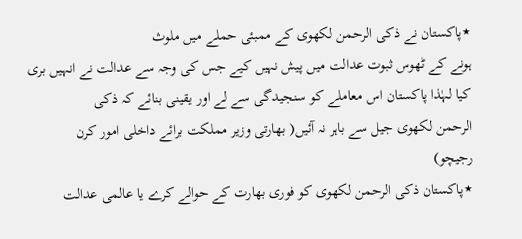٭پاکستان نے ذکی الرحمن لکھوی کے ممبئی حملے میں ملوث
ہونے کے ٹھوس ثبوت عدالت میں پیش نہیں کیے جس کی وجہ سے عدالت نے انہیں بری
کیا لہٰذا پاکستان اس معاملے کو سنجیدگی سے لے اور یقینی بنائے کہ ذکی
الرحمن لکھوی جیل سے باہر نہ آئیں( بھارتی وزیر مملکت برائے داخلی امور کرن
رجیچو)
٭پاکستان ذکی الرحمن لکھوی کو فوری بھارت کے حوالے کرے یا عالمی عدالت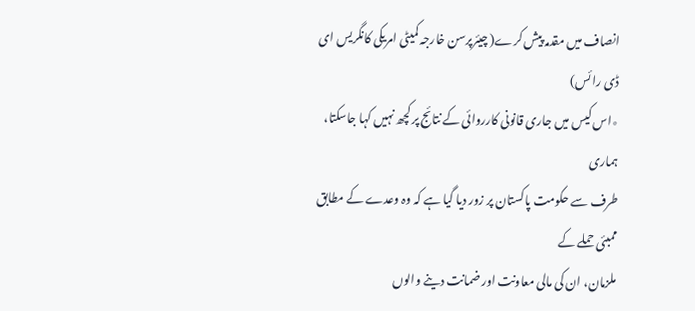انصاف میں مقدمہ پیش کرے( چیئرپرسن خارجہ کمیٹی امریکی کانگریس ای ڈی رائس)
٭اس کیس میں جاری قانونی کارروائی کے نتائج پر کچھ نہیں کہا جاسکتا، ہماری
طرف سے حکومت پاکستان پر زور دیا گیا ہے کہ وہ وعدے کے مطابق ممبئی حملے کے
ملزمان، ان کی مالی معاونت اور ضمانت دینے والوں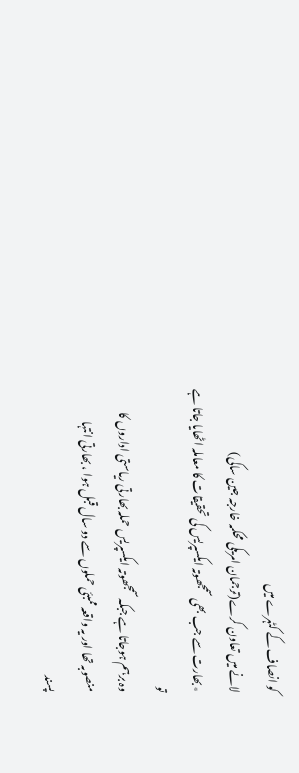کو انصاف کے کٹہرے میں
لانے میں تعاون کرے(ترجمان امریکی محکمہ خارجہ جین ساکی)
٭بھارت سے جب بھی سمجھوتہ ایکسپریس کی تحقیقات کا معاملہ اٹھایا جاتا ہے تو
وہ برہم ہوجاتا ہے جبکہ سمجھوتہ ایکسپریس حملہ بھارتی ریاستی اداروں کا
منصوبہ تھا اور یہ واقعہ ممبئی حملوں سے دو سال قبل ہوا ، بھارتی انتہا
پسند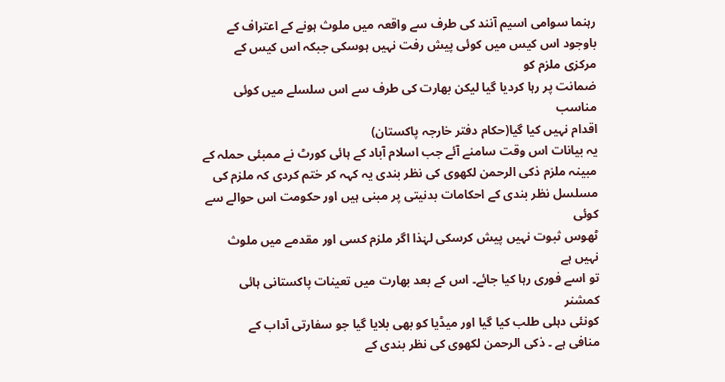رہنما سوامی اسیم آنند کی طرف سے واقعہ میں ملوث ہونے کے اعتراف کے
باوجود اس کیس میں کوئی پیش رفت نہیں ہوسکی جبکہ اس کیس کے مرکزی ملزم کو
ضمانت پر رہا کردیا گیا لیکن بھارت کی طرف سے اس سلسلے میں کوئی مناسب
اقدام نہیں کیا گیا(حکام دفتر خارجہ پاکستان)
یہ بیانات اس وقت سامنے آئے جب اسلام آباد کے ہائی کورٹ نے ممبئی حملہ کے
مبینہ ملزم ذکی الرحمن لکھوی کی نظر بندی یہ کہہ کر ختم کردی کہ ملزم کی
مسلسل نظر بندی کے احکامات بدنیتی پر مبنی ہیں اور حکومت اس حوالے سے کوئی
ٹھوس ثبوت نہیں پیش کرسکی لہٰذا اگر ملزم کسی اور مقدمے میں ملوث نہیں ہے
تو اسے فوری رہا کیا جائے۔ اس کے بعد بھارت میں تعینات پاکستانی ہائی کمشنر
کونئی دہلی طلب کیا گیا اور میڈیا کو بھی بلایا گیا جو سفارتی آداب کے
منافی ہے ۔ ذکی الرحمن لکھوی کی نظر بندی کے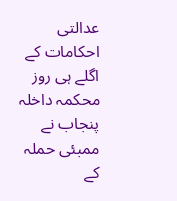عدالتی احکامات کے اگلے ہی روز
محکمہ داخلہ پنجاب نے ممبئی حملہ کے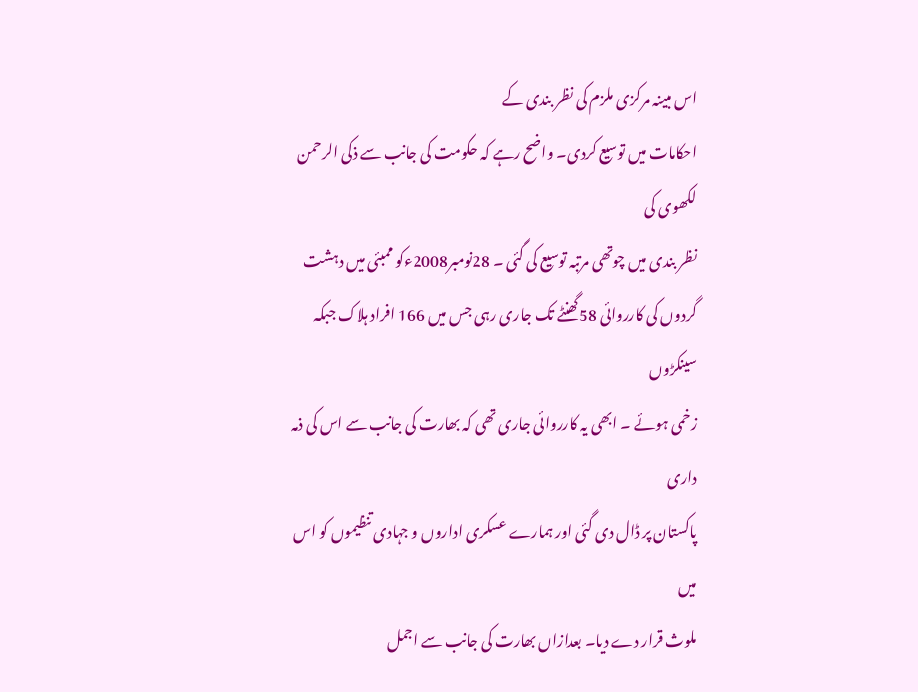اس مبینہ مرکزی ملزم کی نظر بندی کے
احکامات میں توسیع کردی۔ واضح رہے کہ حکومت کی جانب سے ذکی الرحمن لکھوی کی
نظر بندی میں چوتھی مرتبہ توسیع کی گئی ۔ 28نومبر2008ءکو ممبئی میں دہشت
گردوں کی کارروائی 58گھنٹے تک جاری رہی جس میں 166 افراد ہلاک جبکہ سینکڑوں
زخمی ہوئے ۔ ابھی یہ کارروائی جاری تھی کہ بھارت کی جانب سے اس کی ذمہ داری
پاکستان پر ڈال دی گئی اور ہمارے عسکری اداروں و جہادی تنظیموں کو اس میں
ملوث قرار دے دیا۔ بعدازاں بھارت کی جانب سے اجمل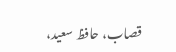قصاب، حافظ سعید،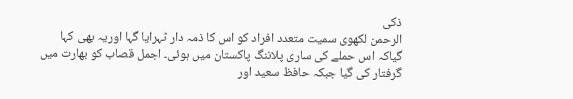ذکی
الرحمن لکھوی سمیت متعدد افراد کو اس کا ذمہ دار ٹہرایا گہا اوریہ بھی کہا
گیاکہ اس حملے کی ساری پلاننگ پاکستان میں ہوئی۔ اجمل قصاب کو بھارت میں
گرفتار کی گیا جبکہ حافظ سعید اور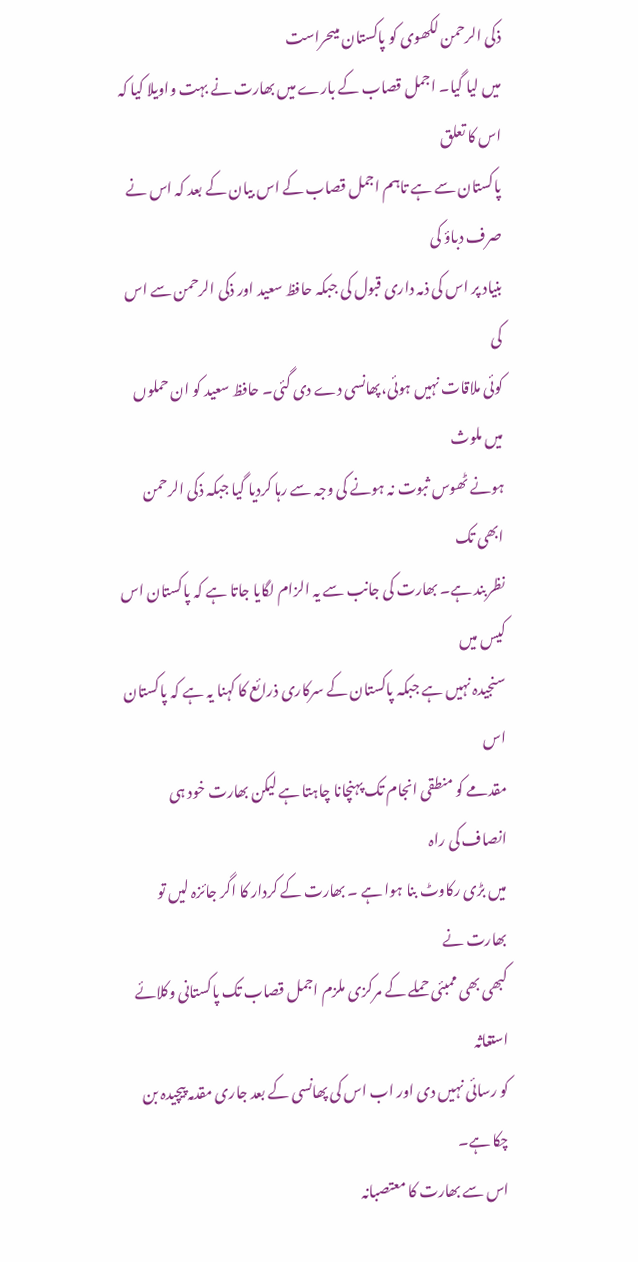ذکی الرحمن لکھوی کو پاکستان میںحراست
میں لیا گیا۔ اجمل قصاب کے بارے میں بھارت نے بہت واویلا کیا کہ اس کا تعلق
پاکستان سے ہے تاہم اجمل قصاب کے اس بیان کے بعد کہ اس نے صرف دباؤ کی
بنیاد پر اس کی ذمہ داری قبول کی جبکہ حافظ سعید اور ذکی الرحمن سے اس کی
کوئی ملاقات نہیں ہوئی،پھانسی دے دی گئی۔ حافظ سعید کو ان حملوں میں ملوث
ہونے ٹھوس ثبوت نہ ہونے کی وجہ سے رہا کردیا گیا جبکہ ذکی الرحمن ابھی تک
نظربند ہے۔ بھارت کی جانب سے یہ الزام لگایا جاتا ہے کہ پاکستان اس کیس میں
سنجیدہ نہیں ہے جبکہ پاکستان کے سرکاری ذرائع کا کہنا یہ ہے کہ پاکستان اس
مقدمے کو منطقی انجام تک پہنچانا چاہتا ہے لیکن بھارت خود ہی انصاف کی راہ
میں بڑی رکاوٹ بنا ہوا ہے ۔ بھارت کے کردار کا اگر جائزہ لیں تو بھارت نے
کبھی بھی ممبئی حملے کے مرکزی ملزم اجمل قصاب تک پاکستانی وکلائے استغاثہ
کو رسائی نہیں دی اور اب اس کی پھانسی کے بعد جاری مقدمہ پیچیدہ بن چکا ہے۔
اس سے بھارت کا معتصبانہ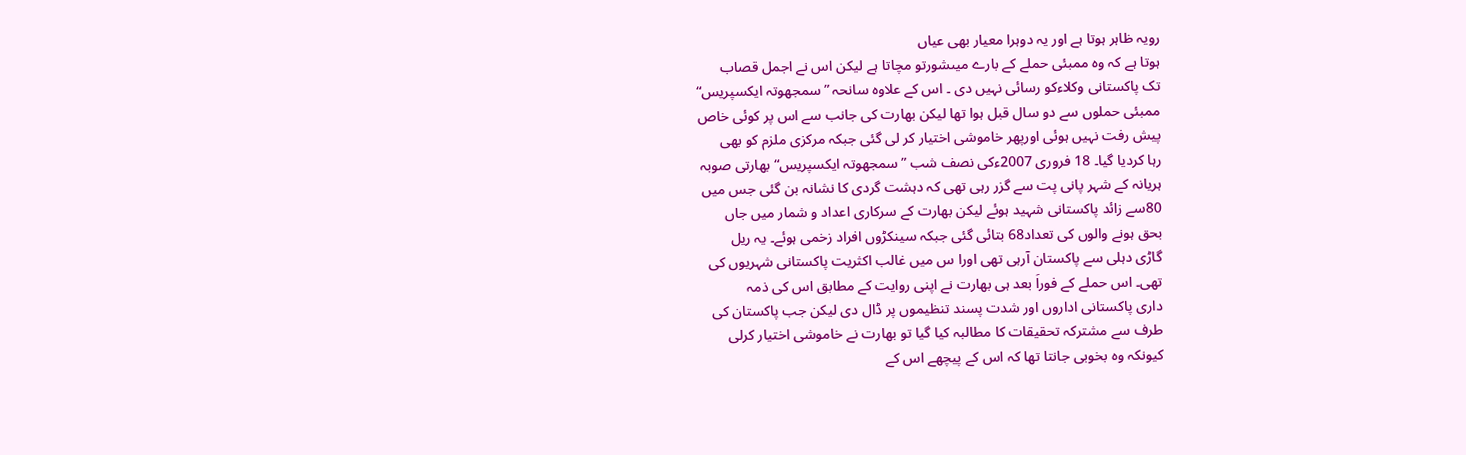رویہ ظاہر ہوتا ہے اور یہ دوہرا معیار بھی عیاں
ہوتا ہے کہ وہ ممبئی حملے کے بارے میںشورتو مچاتا ہے لیکن اس نے اجمل قصاب
تک پاکستانی وکلاءکو رسائی نہیں دی ۔ اس کے علاوہ سانحہ ”سمجھوتہ ایکسپریس“
ممبئی حملوں سے دو سال قبل ہوا تھا لیکن بھارت کی جانب سے اس پر کوئی خاص
پیش رفت نہیں ہوئی اورپھر خاموشی اختیار کر لی گئی جبکہ مرکزی ملزم کو بھی
رہا کردیا گیا۔ 18 فروری 2007ءکی نصف شب ”سمجھوتہ ایکسپریس“ بھارتی صوبہ
ہریانہ کے شہر پانی پت سے گزر رہی تھی کہ دہشت گردی کا نشانہ بن گئی جس میں
80سے زائد پاکستانی شہید ہوئے لیکن بھارت کے سرکاری اعداد و شمار میں جاں
بحق ہونے والوں کی تعداد68 بتائی گئی جبکہ سینکڑوں افراد زخمی ہوئے۔ یہ ریل
گاڑی دہلی سے پاکستان آرہی تھی اورا س میں غالب اکثریت پاکستانی شہریوں کی
تھی۔ اس حملے کے فوراَ بعد ہی بھارت نے اپنی روایت کے مطابق اس کی ذمہ
داری پاکستانی اداروں اور شدت پسند تنظیموں پر ڈال دی لیکن جب پاکستان کی
طرف سے مشترکہ تحقیقات کا مطالبہ کیا گیا تو بھارت نے خاموشی اختیار کرلی
کیونکہ وہ بخوبی جانتا تھا کہ اس کے پیچھے اس کے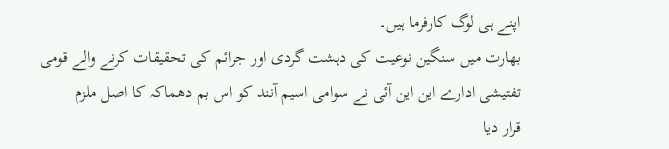اپنے ہی لوگ کارفرما ہیں۔
بھارت میں سنگین نوعیت کی دہشت گردی اور جرائم کی تحقیقات کرنے والے قومی
تفتیشی ادارے این این آئی نے سوامی اسیم آنند کو اس بم دھماکہ کا اصل ملزم
قرار دیا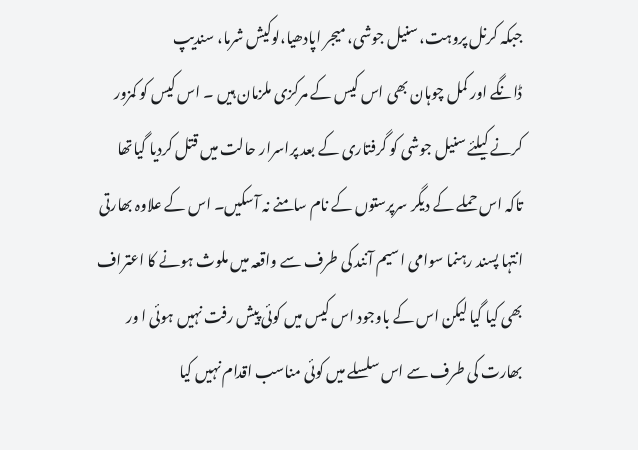جبکہ کرنل پروہت، سنیل جوشی، میجر اپادھیا،لوکیش شرما، سندیپ
ڈانگے اور کمل چوہان بھی اس کیس کے مرکزی ملزمان ہیں ۔ اس کیس کو کمزور
کرنے کیلئے سنیل جوشی کو گرفتاری کے بعد پراسرار حالت میں قتل کردیا گیاتھا
تاکہ اس حملے کے دیگر سرپرستوں کے نام سامنے نہ آسکیں۔ اس کے علاوہ بھارتی
انتہا پسند رہنما سوامی اسیم آنند کی طرف سے واقعہ میں ملوث ہونے کا اعتراف
بھی کیا گیا لیکن اس کے باوجود اس کیس میں کوئی پیش رفت نہیں ہوئی ا ور
بھارت کی طرف سے اس سلسلے میں کوئی مناسب اقدام نہیں کیا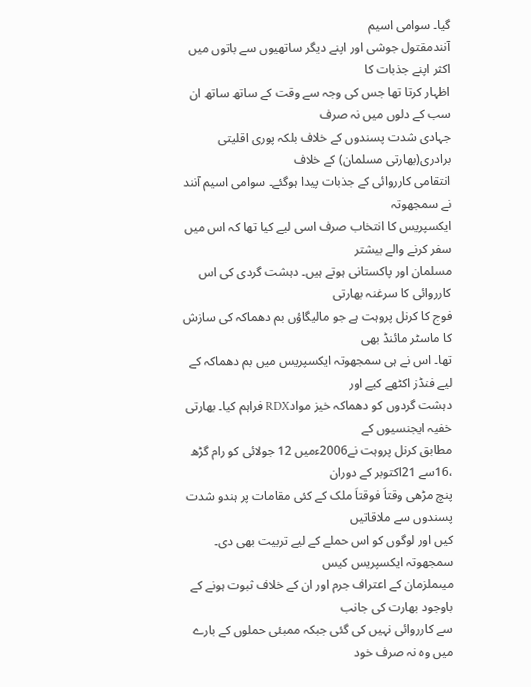گیا۔ سوامی اسیم
آنندمقتول جوشی اور اپنے دیگر ساتھیوں سے باتوں میں اکثر اپنے جذبات کا
اظہار کرتا تھا جس کی وجہ سے وقت کے ساتھ ساتھ ان سب کے دلوں میں نہ صرف
جہادی شدت پسندوں کے خلاف بلکہ پوری اقلیتی برادری(بھارتی مسلمان) کے خلاف
انتقامی کارروائی کے جذبات پیدا ہوگئے۔ سوامی اسیم آنند نے سمجھوتہ
ایکسپریس کا انتخاب صرف اسی لیے کیا تھا کہ اس میں سفر کرنے والے بیشتر
مسلمان اور پاکستانی ہوتے ہیں۔ دہشت گردی کی اس کارروائی کا سرغنہ بھارتی
فوج کا کرنل پروہت ہے جو مالیگاؤں بم دھماکہ کی سازش کا ماسٹر مائنڈ بھی
تھا۔ اس نے ہی سمجھوتہ ایکسپریس میں بم دھماکہ کے لیے فنڈز اکٹھے کیے اور
دہشت گردوں کو دھماکہ خیز موادRDX فراہم کیا۔ بھارتی خفیہ ایجنسیوں کے
مطابق کرنل پروہت نے2006ءمیں 12 جولائی کو رام گڑھ ،16سے 21اکتوبر کے دوران
پنچ مڑھی وقتاَ فوقتاَ ملک کے کئی مقامات پر ہندو شدت پسندوں سے ملاقاتیں
کیں اور لوگوں کو اس حملے کے لیے تربیت بھی دی۔ سمجھوتہ ایکسپریس کیس
میںملزمان کے اعتراف جرم اور ان کے خلاف ثبوت ہونے کے باوجود بھارت کی جانب
سے کارروائی نہیں کی گئی جبکہ ممبئی حملوں کے بارے میں وہ نہ صرف خود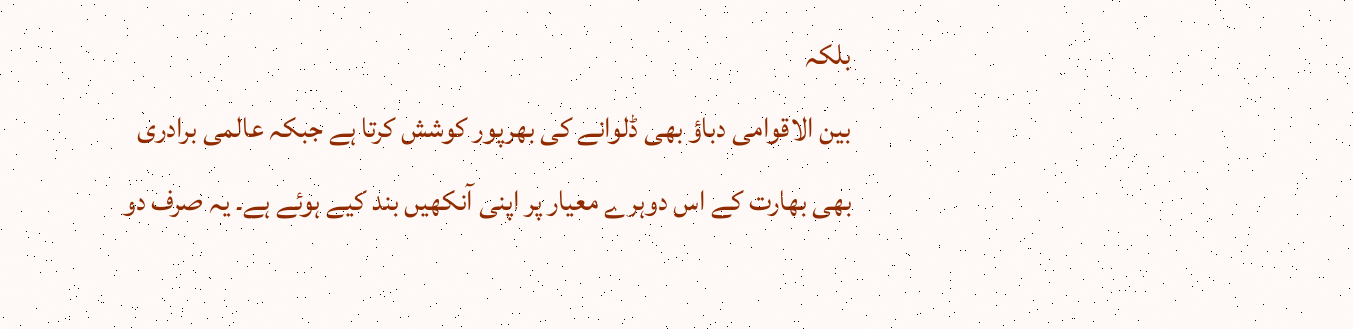بلکہ
بین الاقوامی دباؤ بھی ڈلوانے کی بھرپور کوشش کرتا ہے جبکہ عالمی برادری
بھی بھارت کے اس دوہرے معیار پر اپنی آنکھیں بند کیے ہوئے ہے۔ یہ صرف دو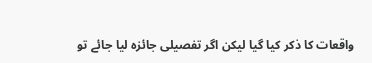واقعات کا ذکر کیا گیا لیکن اگر تفصیلی جائزہ لیا جائے تو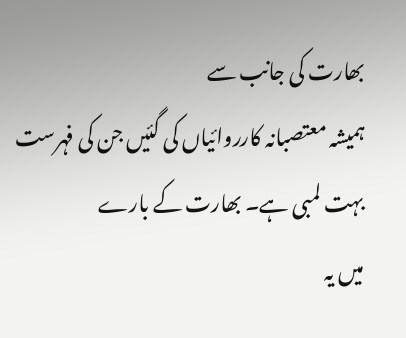بھارت کی جانب سے
ہمیشہ معتصبانہ کارروائیاں کی گئیں جن کی فہرست بہت لمبی ہے۔ بھارت کے بارے
میں یہ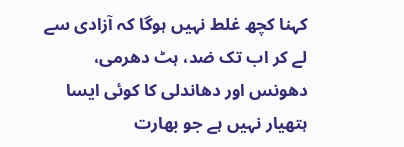کہنا کچھ غلط نہیں ہوگا کہ آزادی سے لے کر اب تک ضد، ہٹ دھرمی،
دھونس اور دھاندلی کا کوئی ایسا ہتھیار نہیں ہے جو بھارت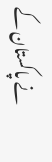نے پاکستان کے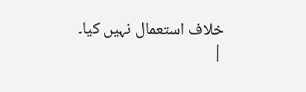خلاف استعمال نہیں کیا۔
|